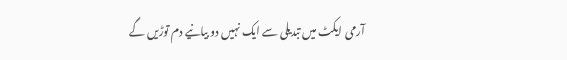آرمی ایکٹ میں تبدیلی سے ایک نہیں دو بیانیے دم توڑیں گے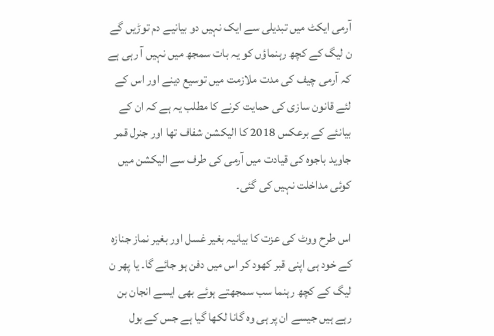آرمی ایکٹ میں تبدیلی سے ایک نہیں دو بیانیے دم توڑیں گے
ن لیگ کے کچھ رہنماؤں کو یہ بات سمجھ میں نہیں آ رہی ہے کہ آرمی چیف کی مدت ملازمت میں توسیع دینے اور اس کے لئے قانون سازی کی حمایت کرنے کا مطلب یہ ہے کہ ان کے بیانئے کے برعکس 2018 کا الیکشن شفاف تھا اور جنرل قمر جاوید باجوہ کی قیادت میں آرمی کی طرف سے الیکشن میں کوئی مداخلت نہیں کی گئی۔

اس طرح ووٹ کی عزت کا بیانیہ بغیر غسل اور بغیر نماز جنازہ کے خود ہی اپنی قبر کھود کر اس میں دفن ہو جائے گا۔ یا پھر ن لیگ کے کچھ رہنما سب سمجھتے ہوئے بھی ایسے انجان بن رہے ہیں جیسے ان پر ہی وہ گانا لکھا گیا ہے جس کے بول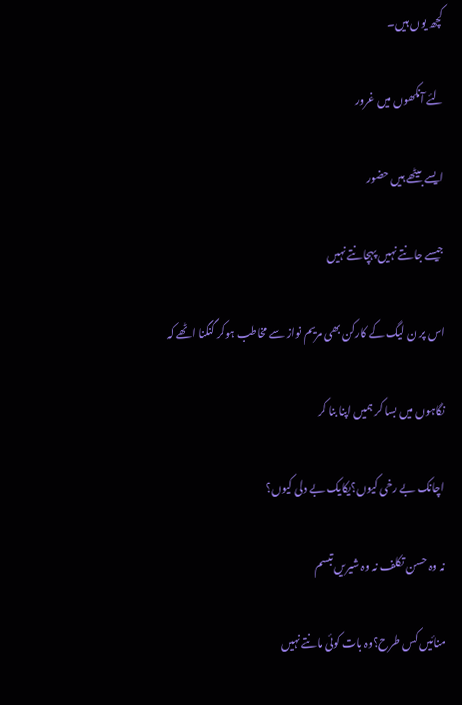کچھ یوں ہیں۔

لئے آنکھوں میں غرور

ایسے بیٹھے ہیں حضور

جیسے جانتے نہیں پہچانتے نہیں

اس پر ن لیگ کے کارکن بھی مریم نواز سے مخاطب ہوکر گنگنا اٹھے کہ

نگاہوں میں بسا کر ہمیں اپنا بنا کر

اچانک بے رخی کیوں؟یکایک بے دلی کیوں؟

نہ وہ حسن تکلف نہ وہ شیریں تبسم

منائیں کس طرح؟وہ بات کوئی مانتے نہیں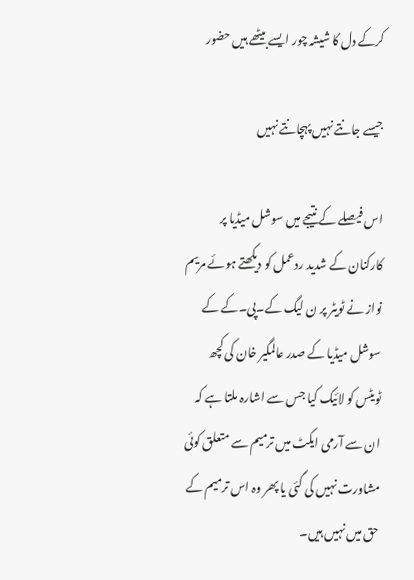کرکے دل کا شیشہ چور ایسے بیٹھے ہیں حضور

جیسے جانتے نہیں پہچانتے نہیں

اس فیصلے کے نتیجے میں سوشل میڈیا پر کارکنان کے شدید ردعمل کو دیکھتے ہوئے مریم نواز نے ٹویٹر پر ن لیگ کے۔پی۔کے کے سوشل میڈیا کے صدر عالمگیر خان کی کچھ  ٹویٹس کو لائیک کیا جس سے اشارہ ملتا ہے کہ ان سے آرمی ایکٹ میں ترمیم سے متعلق کوئی مشاورت نہیں کی گئی یا پھر وہ اس ترمیم کے حق میں نہیں ہیں۔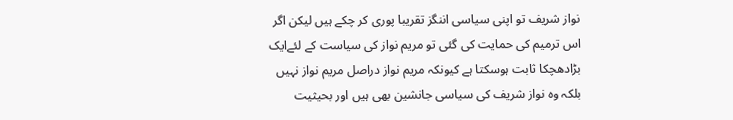نواز شریف تو اپنی سیاسی اننگز تقریبا پوری کر چکے ہیں لیکن اگر اس ترمیم کی حمایت کی گئی تو مریم نواز کی سیاست کے لئےایک بڑادھچکا ثابت ہوسکتا ہے کیونکہ مریم نواز دراصل مریم نواز نہیں بلکہ وہ نواز شریف کی سیاسی جانشین بھی ہیں اور بحیثیت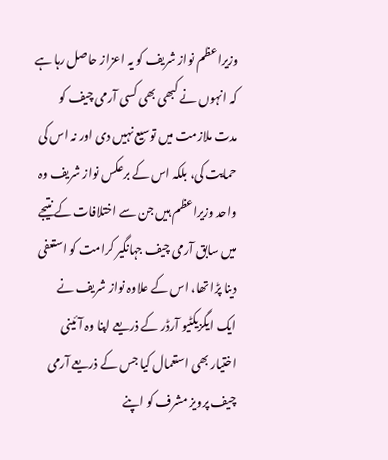وزیراعظم نواز شریف کو یہ اعزاز حاصل رہا ہے کہ انہوں نے کبھی بھی کسی آرمی چیف کو مدت ملازمت میں توسیع نہیں دی اور نہ اس کی حمایت کی، بلکہ اس کے برعکس نواز شریف وہ واحد وزیراعظم ہیں جن سے اختلافات کے نتیجے میں سابق آرمی چیف جہانگیر کرامت کو استعفی دینا پڑا تھا، اس کے علاوہ نواز شریف نے ایک ایگزیکٹیو آرڈر کے ذریعے اپنا وہ آئینی اختیار بھی استعمال کیا جس کے ذریعے آرمی چیف پرویز مشرف کو اپنے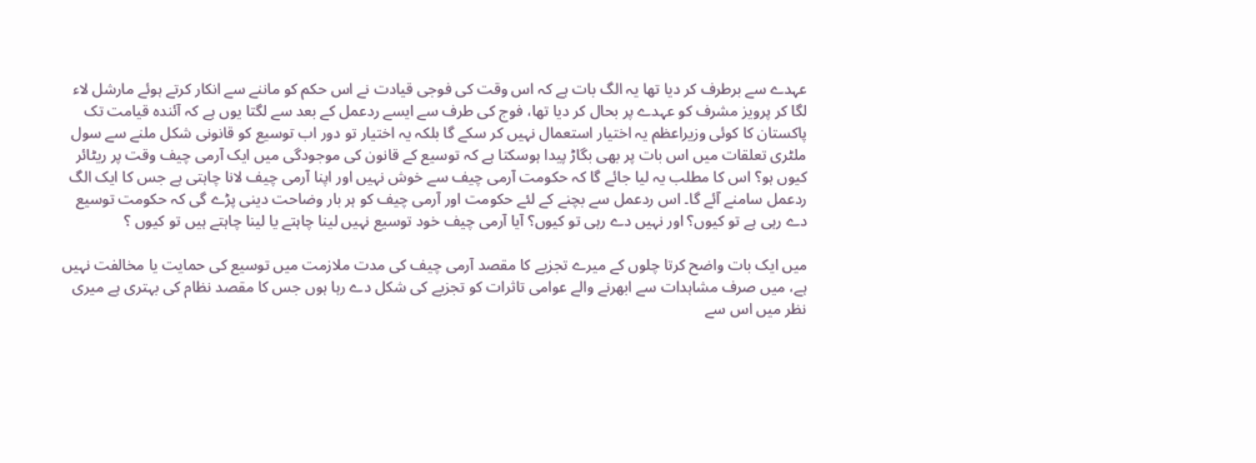عہدے سے برطرف کر دیا تھا یہ الگ بات ہے کہ اس وقت کی فوجی قیادت نے اس حکم کو ماننے سے انکار کرتے ہوئے مارشل لاء لگا کر پرویز مشرف کو عہدے پر بحال کر دیا تھا، فوج کی طرف سے ایسے ردعمل کے بعد سے لگتا یوں ہے کہ آئندہ قیامت تک پاکستان کا کوئی وزیراعظم یہ اختیار استعمال نہیں کر سکے گا بلکہ یہ اختیار تو دور اب توسیع کو قانونی شکل ملنے سے سول ملٹری تعلقات میں اس بات پر بھی بگاڑ پیدا ہوسکتا ہے کہ توسیع کے قانون کی موجودگی میں ایک آرمی چیف وقت پر ریٹائر کیوں ہو؟ اس کا مطلب یہ لیا جائے گا کہ حکومت آرمی چیف سے خوش نہیں اور اپنا آرمی چیف لانا چاہتی ہے جس کا ایک الگ ردعمل سامنے آئے گا۔ اس ردعمل سے بچنے کے لئے حکومت اور آرمی چیف کو ہر بار وضاحت دینی پڑے گی کہ حکومت توسیع دے رہی ہے تو کیوں؟ اور نہیں دے رہی تو کیوں؟ آیا آرمی چیف خود توسیع نہیں لینا چاہتے یا لینا چاہتے ہیں تو کیوں ؟

میں ایک بات واضح کرتا چلوں کے میرے تجزیے کا مقصد آرمی چیف کی مدت ملازمت میں توسیع کی حمایت یا مخالفت نہیں ہے، میں صرف مشاہدات سے ابھرنے والے عوامی تاثرات کو تجزیے کی شکل دے رہا ہوں جس کا مقصد نظام کی بہتری ہے میری نظر میں اس سے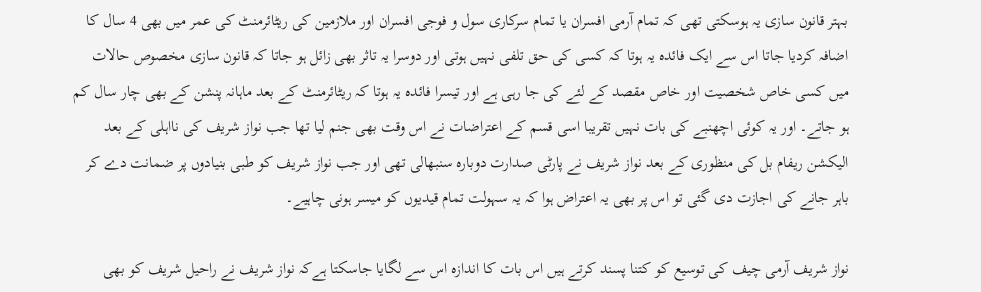بہتر قانون سازی یہ ہوسکتی تھی کہ تمام آرمی افسران یا تمام سرکاری سول و فوجی افسران اور ملازمین کی ریٹائرمنٹ کی عمر میں بھی 4 سال کا اضافہ کردیا جاتا اس سے ایک فائدہ یہ ہوتا کہ کسی کی حق تلفی نہیں ہوتی اور دوسرا یہ تاثر بھی زائل ہو جاتا کہ قانون سازی مخصوص حالات میں کسی خاص شخصیت اور خاص مقصد کے لئے کی جا رہی ہے اور تیسرا فائدہ یہ ہوتا کہ ریٹائرمنٹ کے بعد ماہانہ پنشن کے بھی چار سال کم ہو جاتے۔ اور یہ کوئی اچھنبے کی بات نہیں تقریبا اسی قسم کے اعتراضات نے اس وقت بھی جنم لیا تھا جب نواز شریف کی نااہلی کے بعد الیکشن ریفام بل کی منظوری کے بعد نواز شریف نے پارٹی صدارت دوبارہ سنبھالی تھی اور جب نواز شریف کو طبی بنیادوں پر ضمانت دے کر باہر جانے کی اجازت دی گئی تو اس پر بھی یہ اعتراض ہوا کہ یہ سہولت تمام قیدیوں کو میسر ہونی چاہیے۔

نواز شریف آرمی چیف کی توسیع کو کتنا پسند کرتے ہیں اس بات کا اندازہ اس سے لگایا جاسکتا ہےکہ نواز شریف نے راحیل شریف کو بھی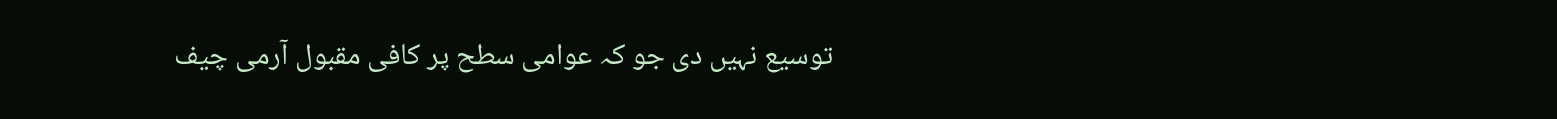توسیع نہیں دی جو کہ عوامی سطح پر کافی مقبول آرمی چیف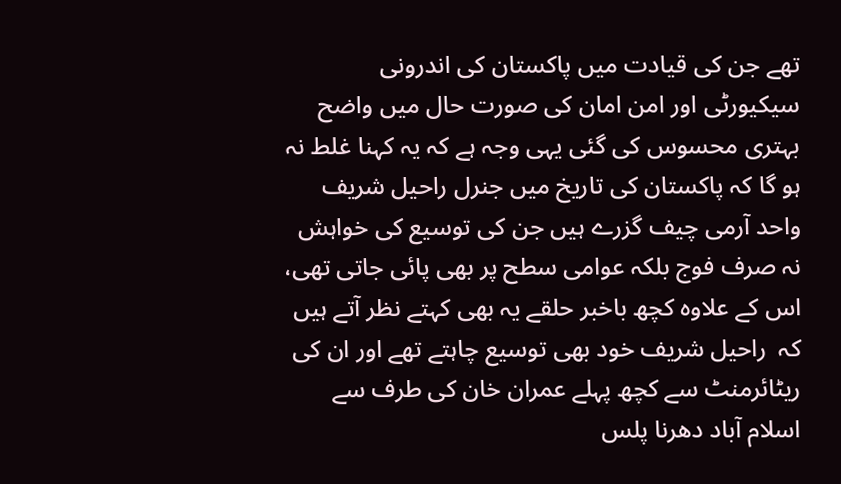تھے جن کی قیادت میں پاکستان کی اندرونی سیکیورٹی اور امن امان کی صورت حال میں واضح بہتری محسوس کی گئی یہی وجہ ہے کہ یہ کہنا غلط نہ ہو گا کہ پاکستان کی تاریخ میں جنرل راحیل شریف واحد آرمی چیف گزرے ہیں جن کی توسیع کی خواہش نہ صرف فوج بلکہ عوامی سطح پر بھی پائی جاتی تھی، اس کے علاوہ کچھ باخبر حلقے یہ بھی کہتے نظر آتے ہیں کہ  راحیل شریف خود بھی توسیع چاہتے تھے اور ان کی ریٹائرمنٹ سے کچھ پہلے عمران خان کی طرف سے اسلام آباد دھرنا پلس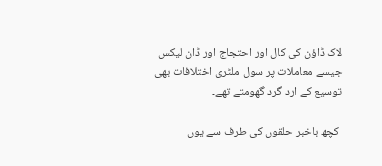لاک ڈاؤن کی کال اور احتجاج اور ڈان لیکس جیسے معاملات پر سول ملٹری اختلافات بھی توسیع کے ارد گرد گھومتے تھے۔

 کچھ باخبر حلقوں کی طرف سے یوں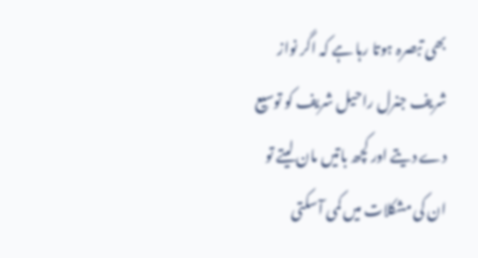بھی تبصرہ ہوتا رہا ہے کہ اگر نواز شریف جنرل راحیل شریف کو توسیع دے دیتے اور کچھ باتیں مان لیتے تو ان کی مشکلات میں کمی آسکتی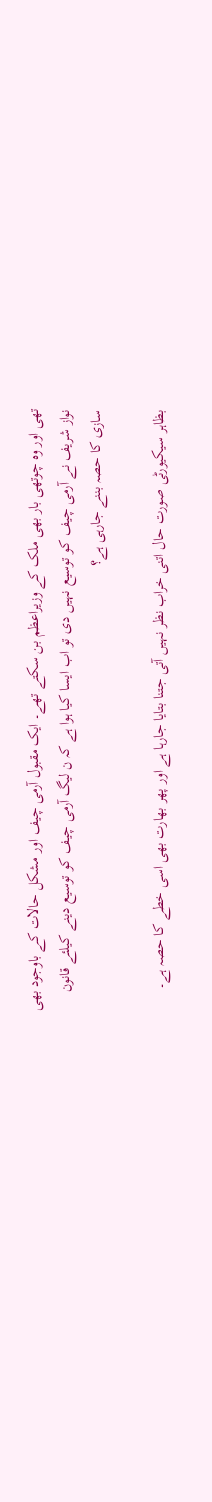تھی اور وہ چوتھی بار بھی ملک کے وزیراعظم بن سکتے تھے۔ ایک مقبول آرمی چیف اور مشکل حالات کے باوجود بھی نواز شریف نے آرمی چیف کو توسیع نہیں دی تو اب ایسا کیا ہوا ہے کہ ن لیگ آرمی چیف کو توسیع دینے کیلئے قانون سازی کا حصہ بننے جارہی ہے؟

بظاہر سیکیورٹی صورت حال اتنی خراب نظر نہیں آتی جتنا بتایا جارہا ہے اور پھر بھارت بھی اسی خطے کا حصہ ہے۔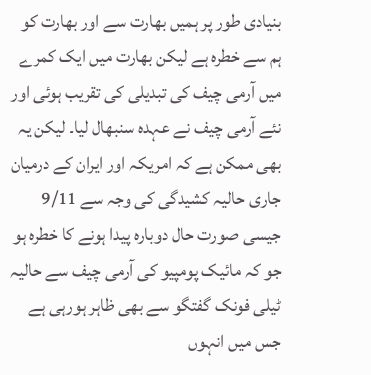بنیادی طور پر ہمیں بھارت سے اور بھارت کو ہم سے خطرہ ہے لیکن بھارت میں ایک کمرے میں آرمی چیف کی تبدیلی کی تقریب ہوئی اور نئے آرمی چیف نے عہدہ سنبھال لیا۔ لیکن یہ بھی ممکن ہے کہ امریکہ اور ایران کے درمیان جاری حالیہ کشیدگی کی وجہ سے 9/11 جیسی صورت حال دوبارہ پیدا ہونے کا خطرہ ہو جو کہ مائیک پومپیو کی آرمی چیف سے حالیہ ٹیلی فونک گفتگو سے بھی ظاہر ہورہی ہے جس میں انہوں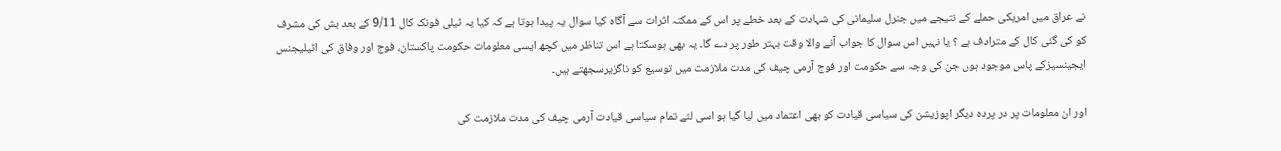نے عراق میں امریکی حملے کے نتیجے میں جنرل سلیمانی کی شہادت کے بعد خطے پر اس کے ممکنہ اثرات سے آگاہ کیا سوال یہ پیدا ہوتا ہے کہ کیا یہ ٹیلی فونک کال 9/11 کے بعد بش کی مشرف کو کی گئی کال کے مترادف ہے ؟ یا نہیں اس سوال کا جواب آنے والا وقت بہتر طور پر دے گا۔ یہ بھی ہوسکتا ہے اس تناظر میں کچھ ایسی معلومات حکومت پاکستان، فوج اور وفاق کی اٹیلیجنس ایجینسیزکے پاس موجود ہوں جن کی وجہ سے حکومت اور فوج آرمی چیف کی مدت ملازمت میں توسیع کو ناگزیرسجھتے ہیں۔

اور ان معلومات پر در پردہ دیگر اپوزیشن کی سیاسی قیادت کو بھی اعتماد میں لیا گیا ہو اسی لئے تمام سیاسی قیادت آرمی چیف کی مدت ملازمت کی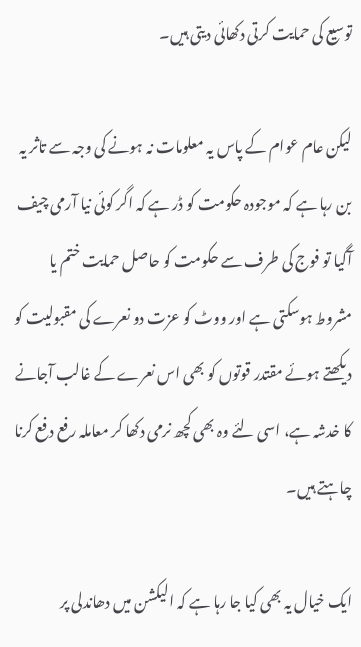توسیع کی حمایت کرتی دکھائی دیتی ہیں۔

لیکن عام عوام کے پاس یہ معلومات نہ ہونے کی وجہ سے تاثر یہ بن رہا ہے کہ موجودہ حکومت کو ڈر ہے کہ اگر کوئی نیا آرمی چیف آگیا تو فوج کی طرف سے حکومت کو حاصل حمایت ختم یا مشروط ہوسکتی ہے اور ووٹ کو عزت دو نعرے کی مقبولیت کو دیکھتے ہوئے مقتدر قوتوں کو بھی اس نعرے کے غالب آجانے کا خدشہ ہے، اسی لئے وہ بھی کچھ نرمی دکھا کر معاملہ رفع دفع کرنا چاہتے ہیں۔

ایک خیال یہ بھی کیا جا رہا ہے کہ الیکشن میں دھاندلی پر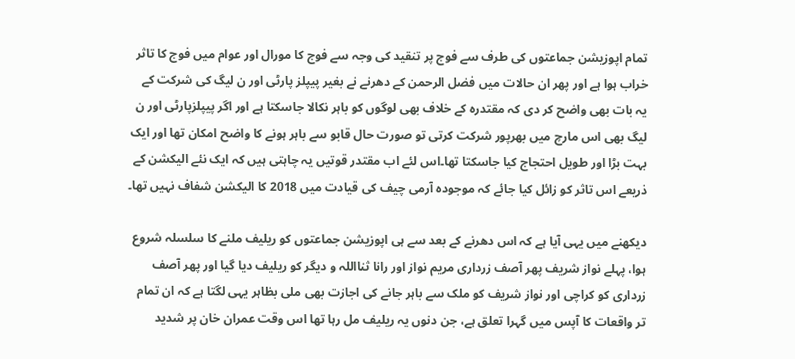تمام اپوزیشن جماعتوں کی طرف سے فوج پر تنقید کی وجہ سے فوج کا مورال اور عوام میں فوج کا تاثر خراب ہوا ہے اور پھر ان حالات میں فضل الرحمن کے دھرنے نے بغیر پیپلز پارٹی اور ن لیگ کی شرکت کے یہ بات بھی واضح کر دی کہ مقتدرہ کے خلاف بھی لوگوں کو باہر نکالا جاسکتا ہے اور اگر پیپلزپارٹی اور ن لیگ بھی اس مارچ میں بھرپور شرکت کرتی تو صورت حال قابو سے باہر ہونے کا واضح امکان تھا اور ایک بہت بڑا اور طویل احتجاج کیا جاسکتا تھا۔اس لئے اب مقتدر قوتیں یہ چاہتی ہیں کہ ایک نئے الیکشن کے ذریعے اس تاثر کو زائل کیا جائے کہ موجودہ آرمی چیف کی قیادت میں 2018 کا الیکشن شفاف نہیں تھا۔

دیکھنے میں یہی آیا ہے کہ اس دھرنے کے بعد سے ہی اپوزیشن جماعتوں کو ریلیف ملنے کا سلسلہ شروع ہوا، پہلے نواز شریف پھر آصف زرداری مریم نواز اور رانا ثنااللہ و دیگر کو ریلیف دیا گیا اور پھر آصف زرداری کو کراچی اور نواز شریف کو ملک سے باہر جانے کی اجازت بھی ملی بظاہر یہی لگتا ہے کہ ان تمام تر واقعات کا آپس میں گہرا تعلق ہے، جن دنوں یہ ریلیف مل رہا تھا اس وقت عمران خان پر شدید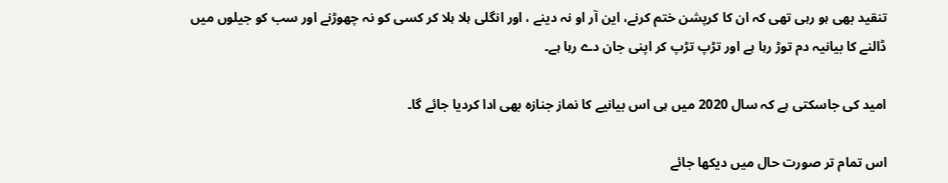تنقید بھی ہو رہی تھی کہ ان کا کرپشن ختم کرنے، این آر او نہ دینے ، اور انگلی ہلا ہلا کر کسی کو نہ چھوڑنے اور سب کو جیلوں میں ڈالنے کا بیانیہ دم توڑ رہا ہے اور تڑپ تڑپ کر اپنی جان دے رہا ہے۔

امید کی جاسکتی ہے کہ سال 2020 میں ہی اس بیانیے کا نماز جنازہ بھی ادا کردیا جائے گا۔

اس تمام تر صورت حال میں دیکھا جائے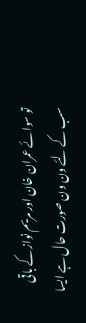تو سوائے عمران خان اور مریم نواز کے باقی سب کے لئے ون ون صورت حال ہے ایسا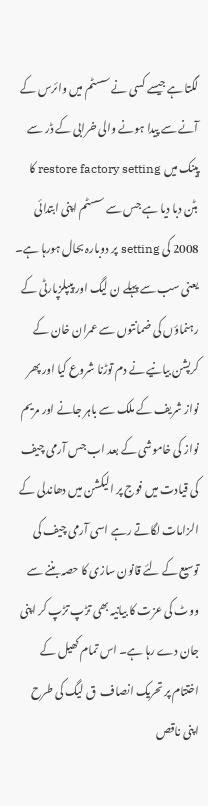لگتا ہے جیسے کسی نے سسٹم میں وائرس کے آنے سے پیدا ہونے والی خرابی کے ڈر سے پینک میں restore factory setting کا بٹن دبا دیا ہے جس سے سسٹم اپنی ابتدائی 2008 کی setting پر دوبارہ بحال ہورہا ہے۔ یعنی سب سے پہلے ن لیگ اور پیپلزپارٹی کے رہنماؤں کی ضمانتوں سے عمران خان کے کرپشن بیانیے نے دم توڑنا شروع کیا اور پھر نواز شریف کے ملک سے باہر جانے اور مریم نواز کی خاموشی کے بعد اب جس آرمی چیف کی قیادت میں فوج پر الیکشن میں دھاندلی کے الزامات لگاتے رہے اسی آرمی چیف کی توسیع کے لئے قانون سازی کا حصہ بننے سے ووٹ کی عزت کا بیانیہ بھی تڑپ تڑپ کر اپنی جان دے رہا ہے۔ اس تمام کھیل کے اختتام پر تحریک انصاف  ق لیگ کی طرح اپنی ناقص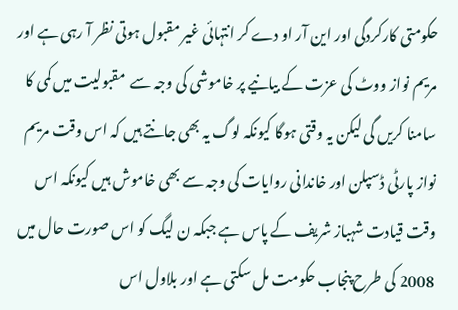حکومتی کارکردگی اور این آر او دے کر انتہائی غیر مقبول ہوتی نظر آ رہی ہے اور مریم نواز ووٹ کی عزت کے بیانیے پر خاموشی کی وجہ سے  مقبولیت میں کمی کا سامنا کریں گی لیکن یہ وقتی ہوگا کیونکہ لوگ یہ بھی جانتے ہیں کہ اس وقت مریم نواز پارٹی ڈسپلن اور خاندانی روایات کی وجہ سے بھی خاموش ہیں کیونکہ اس وقت قیادت شہباز شریف کے پاس ہے جبکہ ن لیگ کو اس صورت حال میں 2008 کی طرح پنجاب حکومت مل سکتی ہے اور بلاول اس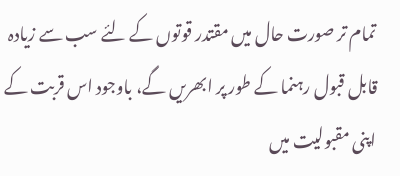تمام تر صورت حال میں مقتدر قوتوں کے لئے سب سے زیادہ قابل قبول رہنما کے طور پر ابھریں گے، باوجود اس قربت کے اپنی مقبولیت میں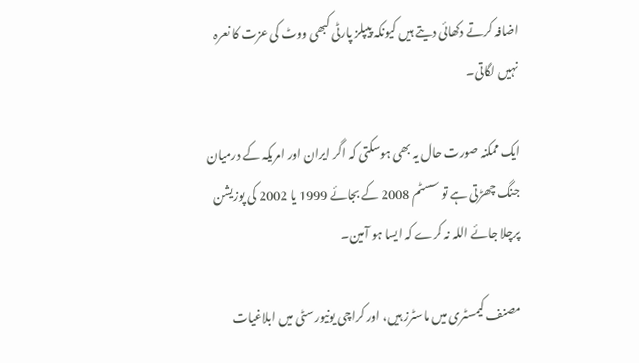اضافہ کرتے دکھائی دیتے ہیں کیونکہ پیپلز پارٹی کبھی ووٹ کی عزت کا نعرہ نہیں لگاتی۔

ایک ممکنہ صورت حال یہ بھی ہوسکتی کہ اگر ایران اور امریکہ کے درمیان جنگ چھڑتی ہے تو سسٹم 2008 کے بجائے 1999 یا 2002 کی پوزیشن پرچلا جائے اللہ نہ کرے کہ ایسا ہو آمین۔

مصنف کیمسٹری میں ماسٹرز ہیں، اور کراچی یونیورسٹی میں ابلاغیات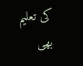کی تعلیم بھی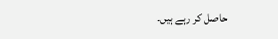حاصل کر رہے ہیں۔